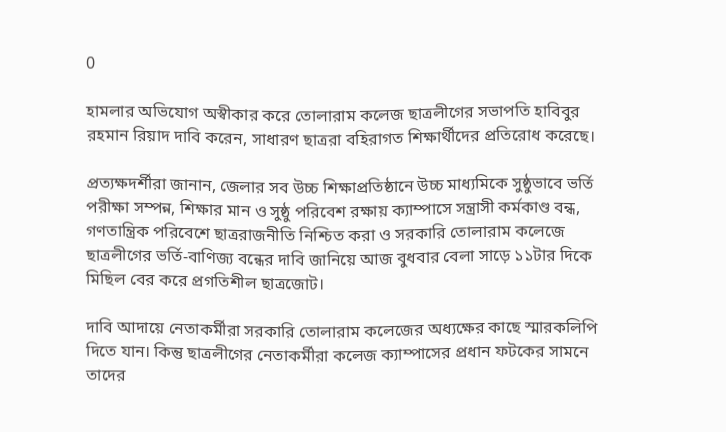0

হামলার অভিযোগ অস্বীকার করে তোলারাম কলেজ ছাত্রলীগের সভাপতি হাবিবুর রহমান রিয়াদ দাবি করেন, সাধারণ ছাত্ররা বহিরাগত শিক্ষার্থীদের প্রতিরোধ করেছে।

প্রত্যক্ষদর্শীরা জানান, জেলার সব উচ্চ শিক্ষাপ্রতিষ্ঠানে উচ্চ মাধ্যমিকে সুষ্ঠুভাবে ভর্তি পরীক্ষা সম্পন্ন, শিক্ষার মান ও সুষ্ঠু পরিবেশ রক্ষায় ক্যাম্পাসে সন্ত্রাসী কর্মকাণ্ড বন্ধ, গণতান্ত্রিক পরিবেশে ছাত্ররাজনীতি নিশ্চিত করা ও সরকারি তোলারাম কলেজে ছাত্রলীগের ভর্তি-বাণিজ্য বন্ধের দাবি জানিয়ে আজ বুধবার বেলা সাড়ে ১১টার দিকে মিছিল বের করে প্রগতিশীল ছাত্রজোট।

দাবি আদায়ে নেতাকর্মীরা সরকারি তোলারাম কলেজের অধ্যক্ষের কাছে স্মারকলিপি দিতে যান। কিন্তু ছাত্রলীগের নেতাকর্মীরা কলেজ ক্যাম্পাসের প্রধান ফটকের সামনে তাদের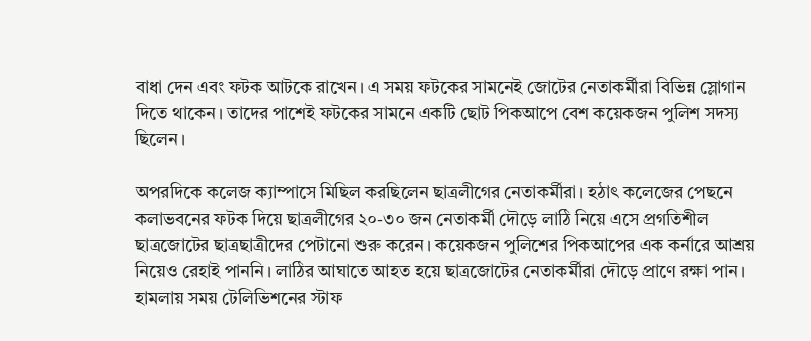বাধা দেন এবং ফটক আটকে রাখেন। এ সময় ফটকের সামনেই জোটের নেতাকর্মীরা বিভিন্ন স্লোগান দিতে থাকেন। তাদের পাশেই ফটকের সামনে একটি ছোট পিকআপে বেশ কয়েকজন পুলিশ সদস্য ছিলেন।

অপরদিকে কলেজ ক্যাম্পাসে মিছিল করছিলেন ছাত্রলীগের নেতাকর্মীরা। হঠাৎ কলেজের পেছনে কলাভবনের ফটক দিয়ে ছাত্রলীগের ২০-৩০ জন নেতাকর্মী দৌড়ে লাঠি নিয়ে এসে প্রগতিশীল ছাত্রজোটের ছাত্রছাত্রীদের পেটানো শুরু করেন। কয়েকজন পুলিশের পিকআপের এক কর্নারে আশ্রয় নিয়েও রেহাই পাননি। লাঠির আঘাতে আহত হয়ে ছাত্রজোটের নেতাকর্মীরা দৌড়ে প্রাণে রক্ষা পান। হামলায় সময় টেলিভিশনের স্টাফ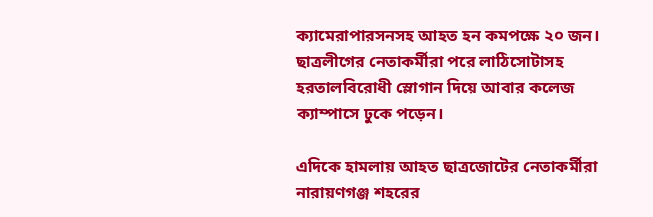ক্যামেরাপারসনসহ আহত হন কমপক্ষে ২০ জন। ছাত্রলীগের নেতাকর্মীরা পরে লাঠিসোটাসহ হরতালবিরোধী স্লোগান দিয়ে আবার কলেজ ক্যাম্পাসে ঢুকে পড়েন।

এদিকে হামলায় আহত ছাত্রজোটের নেতাকর্মীরা নারায়ণগঞ্জ শহরের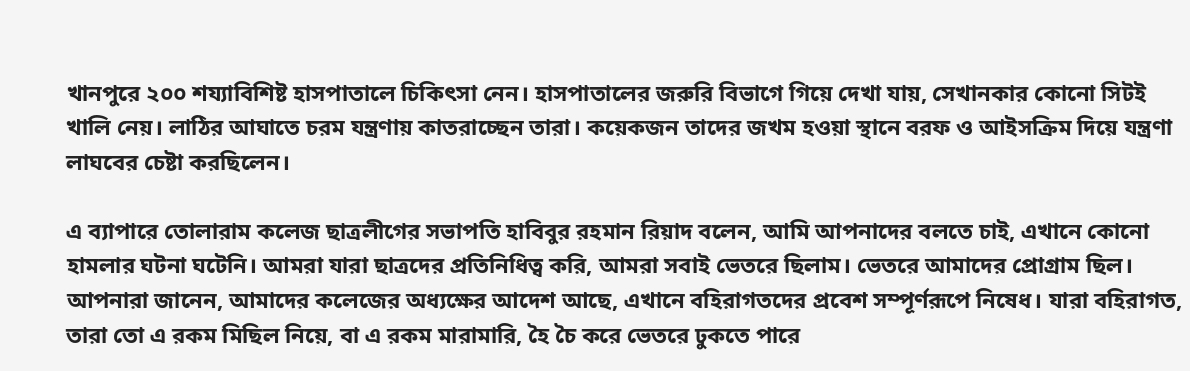খানপুরে ২০০ শয্যাবিশিষ্ট হাসপাতালে চিকিৎসা নেন। হাসপাতালের জরুরি বিভাগে গিয়ে দেখা যায়, সেখানকার কোনো সিটই খালি নেয়। লাঠির আঘাতে চরম যন্ত্রণায় কাতরাচ্ছেন তারা। কয়েকজন তাদের জখম হওয়া স্থানে বরফ ও আইসক্রিম দিয়ে যন্ত্রণা লাঘবের চেষ্টা করছিলেন।

এ ব্যাপারে তোলারাম কলেজ ছাত্রলীগের সভাপতি হাবিবুর রহমান রিয়াদ বলেন, আমি আপনাদের বলতে চাই, এখানে কোনো হামলার ঘটনা ঘটেনি। আমরা যারা ছাত্রদের প্রতিনিধিত্ব করি, আমরা সবাই ভেতরে ছিলাম। ভেতরে আমাদের প্রোগ্রাম ছিল। আপনারা জানেন, আমাদের কলেজের অধ্যক্ষের আদেশ আছে, এখানে বহিরাগতদের প্রবেশ সম্পূর্ণরূপে নিষেধ। যারা বহিরাগত, তারা তো এ রকম মিছিল নিয়ে, বা এ রকম মারামারি, হৈ চৈ করে ভেতরে ঢুকতে পারে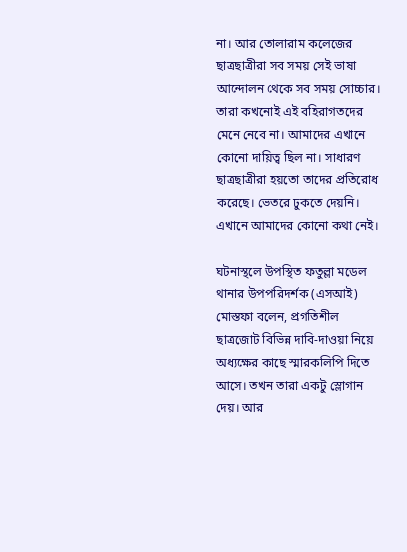না। আর তোলারাম কলেজের ছাত্রছাত্রীরা সব সময় সেই ভাষা আন্দোলন থেকে সব সময় সোচ্চার। তারা কখনোই এই বহিরাগতদের মেনে নেবে না। আমাদের এখানে কোনো দায়িত্ব ছিল না। সাধারণ ছাত্রছাত্রীরা হয়তো তাদের প্রতিরোধ করেছে। ভেতরে ঢুকতে দেয়নি। এখানে আমাদের কোনো কথা নেই।

ঘটনাস্থলে উপস্থিত ফতুল্লা মডেল থানার উপপরিদর্শক (এসআই) মোস্তফা বলেন, প্রগতিশীল ছাত্রজোট বিভিন্ন দাবি-দাওয়া নিয়ে অধ্যক্ষের কাছে স্মারকলিপি দিতে আসে। তখন তারা একটু স্লোগান দেয়। আর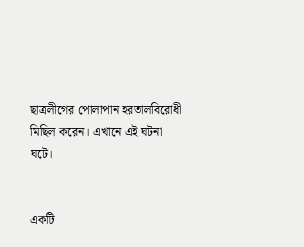ছাত্রলীগের পোলাপান হরতালবিরোধী মিছিল করেন। এখানে এই ঘটনা ঘটে।


একটি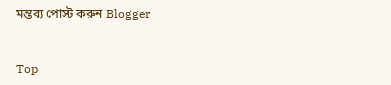মন্তব্য পোস্ট করুন Blogger


Top